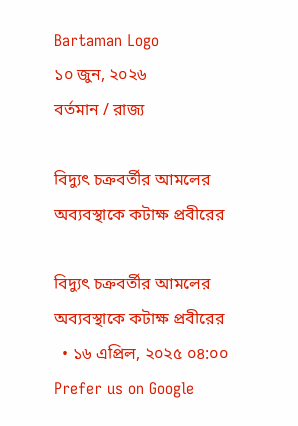Bartaman Logo
১০ জুন, ২০২৬
বর্তমান / রাজ্য

বিদ্যুৎ চক্রবর্তীর আমলের অব্যবস্থাকে কটাক্ষ প্রবীরের

বিদ্যুৎ চক্রবর্তীর আমলের অব্যবস্থাকে কটাক্ষ প্রবীরের
  • ১৬ এপ্রিল, ২০২৫ ০৪:০০
Prefer us on Google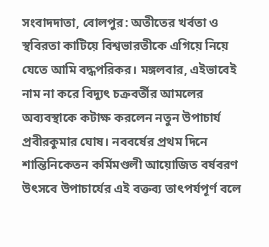সংবাদদাতা, বোলপুর: অতীতের খর্বতা ও স্থবিরতা কাটিয়ে বিশ্বভারতীকে এগিয়ে নিয়ে যেতে আমি বদ্ধপরিকর। মঙ্গলবার, এইভাবেই নাম না করে বিদ্যুৎ চক্রবর্তীর আমলের অব্যবস্থাকে কটাক্ষ করলেন নতুন উপাচার্য প্রবীরকুমার ঘোষ।‌ নববর্ষের প্রথম দিনে‌ শান্তিনিকেতন কর্মিমণ্ডলী আয়োজিত বর্ষবরণ উৎসবে উপাচার্যের এই বক্তব্য তাৎপর্যপূর্ণ বলে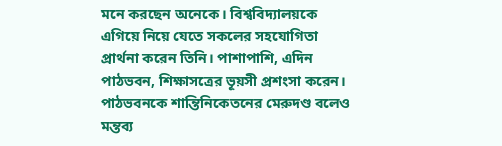মনে করছেন অনেকে। বিশ্ববিদ্যালয়কে এগিয়ে নিয়ে যেতে সকলের সহযোগিতা প্রার্থনা করেন তিনি। পাশাপাশি, এদিন পাঠভবন, শিক্ষাসত্রের ভূয়সী প্রশংসা করেন।‌ পাঠভবনকে শান্তিনিকেতনের মেরুদণ্ড বলেও মন্তব্য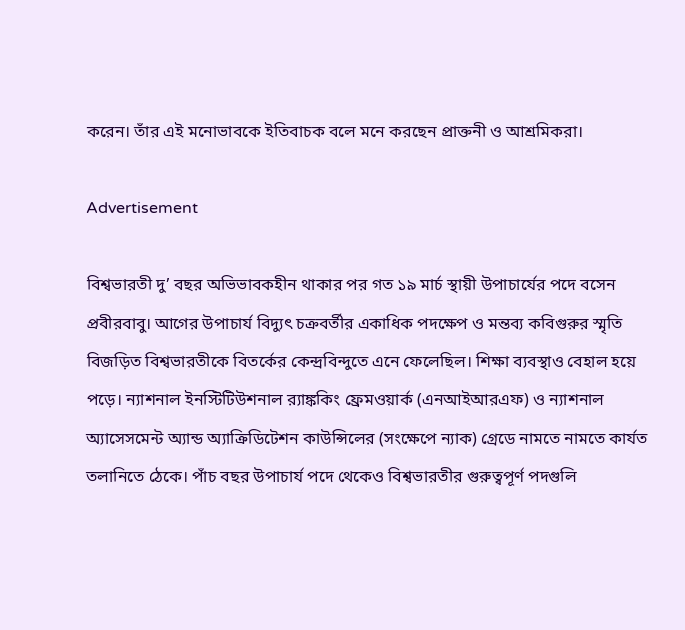করেন। তাঁর এই মনোভাবকে ইতিবাচক বলে মনে করছেন প্রাক্তনী ও আশ্রমিকরা।

Advertisement

বিশ্বভারতী দু’ বছর অভিভাবকহীন থাকার পর গত ১৯ মার্চ স্থায়ী উপাচার্যের পদে বসেন প্রবীরবাবু। আগের উপাচার্য বিদ্যুৎ চক্রবর্তীর একাধিক পদক্ষেপ ও মন্তব্য কবিগুরুর স্মৃতি বিজড়িত বিশ্বভারতীকে বিতর্কের কেন্দ্রবিন্দুতে এনে ফেলেছিল। শিক্ষা ব্যবস্থাও বেহাল হয়ে পড়ে। ন্যাশনাল ইনস্টিটিউশনাল র‍্যাঙ্ককিং ফ্রেমওয়ার্ক (এনআইআরএফ) ও ন্যাশনাল অ্যাসেসমেন্ট অ্যান্ড অ্যাক্রিডিটেশন কাউন্সিলের (সংক্ষেপে ন্যাক) গ্রেডে নামতে নামতে কার্যত তলানিতে ঠেকে। পাঁচ বছর উপাচার্য পদে থেকেও বিশ্বভারতীর গুরুত্বপূর্ণ পদগুলি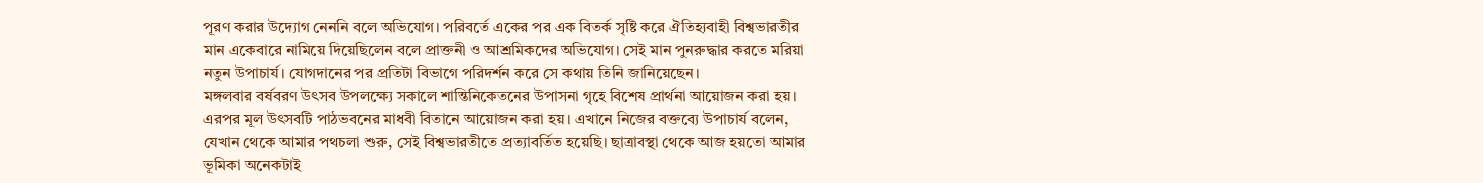পূরণ করার উদ্যোগ নেননি বলে অভিযোগ। পরিবর্তে একের পর এক বিতর্ক সৃষ্টি করে ঐতিহ্যবাহী বিশ্বভারতীর মান একেবারে নামিয়ে দিয়েছিলেন বলে প্রাক্তনী ও আশ্রমিকদের অভিযোগ। সেই মান পুনরুদ্ধার করতে মরিয়া নতুন উপাচার্য। যোগদানের পর প্রতিটা বিভাগে পরিদর্শন করে সে কথায় তিনি জানিয়েছেন।‌
মঙ্গলবার বর্ষবরণ উৎসব উপলক্ষ্যে সকালে শান্তিনিকেতনের উপাসনা গৃহে বিশেষ প্রার্থনা আয়োজন করা হয়। এরপর মূল উৎসবটি পাঠভবনের মাধবী বিতানে আয়োজন করা হয়। এখানে নিজের বক্তব্যে উপাচার্য বলেন, যেখান থেকে আমার পথচলা শুরু, সেই বিশ্বভারতীতে প্রত্যাবর্তিত হয়েছি। ছাত্রাবস্থা থেকে আজ হয়তো আমার ভূমিকা অনেকটাই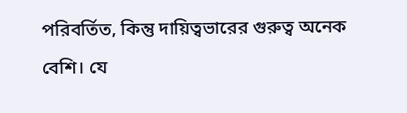পরিবর্তিত, কিন্তু দায়িত্বভারের গুরুত্ব অনেক বেশি। যে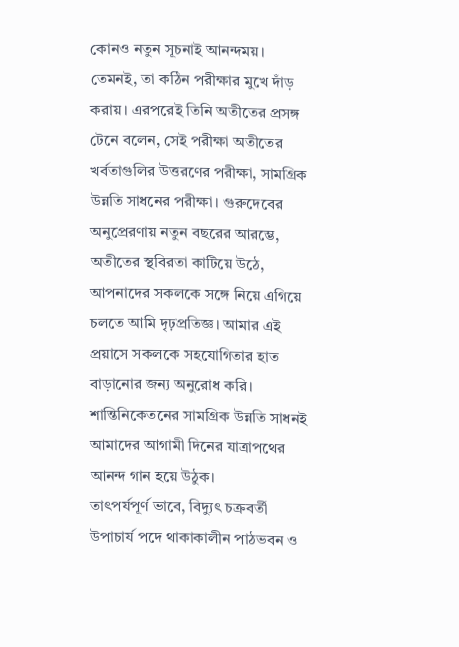কোনও নতুন সূচনাই আনন্দময়। তেমনই, তা কঠিন পরীক্ষার মুখে দাঁড় করায়। এরপরেই তিনি অতীতের প্রসঙ্গ টেনে বলেন, সেই পরীক্ষা অতীতের খর্বতাগুলির উত্তরণের পরীক্ষা, সামগ্রিক উন্নতি সাধনের পরীক্ষা। গুরুদেবের অনুপ্রেরণায় নতুন বছরের আরম্ভে, অতীতের স্থবিরতা কাটিয়ে উঠে, আপনাদের সকলকে সঙ্গে নিয়ে এগিয়ে চলতে আমি দৃঢ়প্রতিজ্ঞ। আমার এই প্রয়াসে সকলকে সহযোগিতার হাত বাড়ানোর জন্য অনুরোধ করি। শান্তিনিকেতনের সামগ্রিক উন্নতি সাধনই আমাদের আগামী দিনের যাত্রাপথের আনন্দ গান হয়ে উঠুক।
তাৎপর্যপূর্ণ ভাবে, বিদ্যুৎ চক্রবর্তী উপাচার্য পদে থাকাকালীন পাঠভবন ও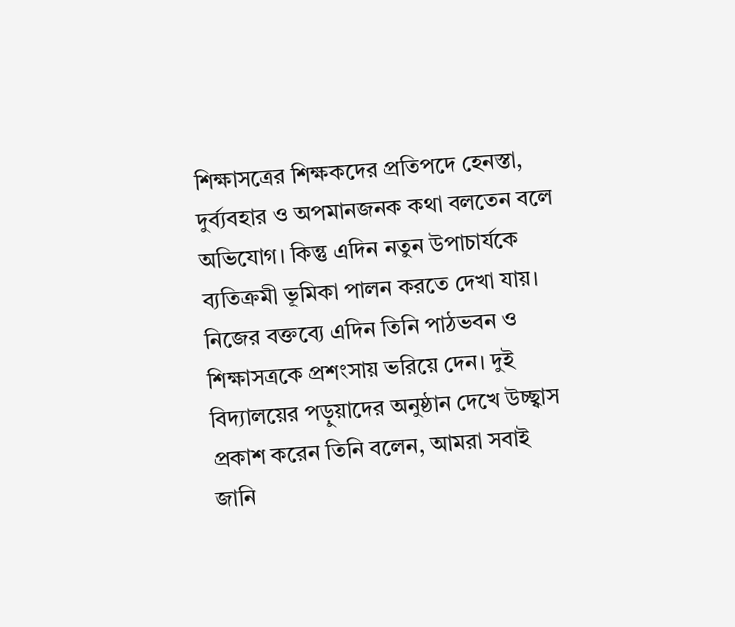শিক্ষাসত্রের শিক্ষকদের প্রতিপদে হেনস্তা, দুর্ব্যবহার ও অপমানজনক কথা বলতেন বলে অভিযোগ। কিন্তু এদিন নতুন উপাচার্যকে ব্যতিক্রমী ভূমিকা পালন করতে দেখা যায়। নিজের বক্তব্যে এদিন তিনি পাঠভবন ও শিক্ষাসত্রকে প্রশংসায় ভরিয়ে দেন। দুই বিদ্যালয়ের পড়ুয়াদের অনুষ্ঠান দেখে উচ্ছ্বাস প্রকাশ করেন তিনি বলেন, আমরা সবাই জানি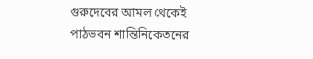গুরুদেবের আমল থেকেই পাঠভবন শান্তিনিকেতনের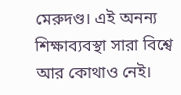মেরুদণ্ড। এই অনন্য শিক্ষাব্যবস্থা সারা বিশ্বে আর কোথাও নেই।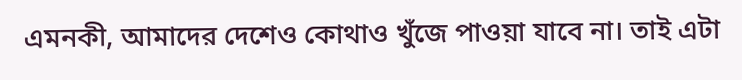এমনকী, আমাদের দেশেও কোথাও খুঁজে পাওয়া যাবে না। তাই এটা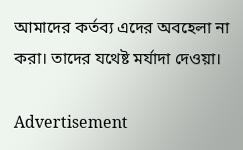আমাদের কর্তব্য এদের অবহেলা না করা। তাদের যথেষ্ট মর্যাদা দেওয়া।

Advertisement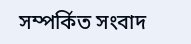সম্পর্কিত সংবাদ